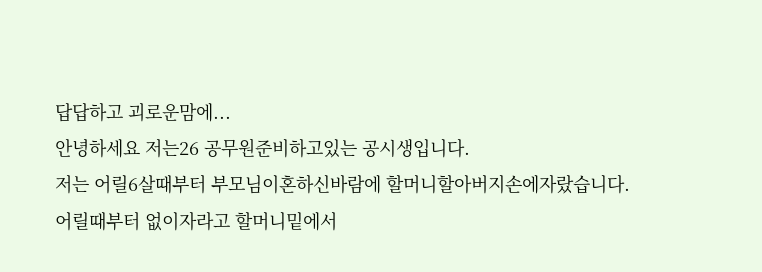답답하고 괴로운맘에...
안녕하세요 저는26 공무원준비하고있는 공시생입니다.
저는 어릴6살때부터 부모님이혼하신바람에 할머니할아버지손에자랐습니다.
어릴때부터 없이자라고 할머니밑에서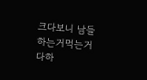크다보니 남들하는거먹는거 다하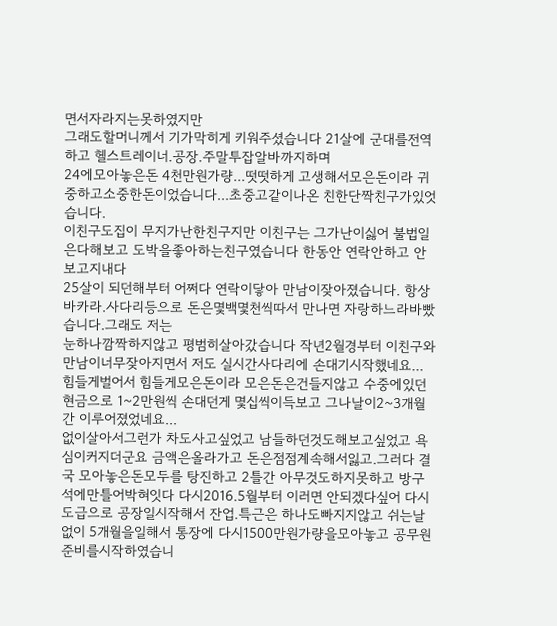면서자라지는못하였지만
그래도할머니께서 기가막히게 키워주셨습니다 21살에 군대를전역하고 헬스트레이너.공장.주말투잡알바까지하며
24에모아놓은돈 4천만원가량...떳떳하게 고생해서모은돈이라 귀중하고소중한돈이었습니다...초중고같이나온 친한단짝친구가있엇습니다.
이친구도집이 무지가난한친구지만 이친구는 그가난이싫어 불법일은다해보고 도박을좋아하는친구였습니다 한동안 연락안하고 안보고지내다
25살이 되던해부터 어쩌다 연락이닿아 만남이잦아졌습니다. 항상 바카라.사다리등으로 돈은몇백몇천씩따서 만나면 자랑하느라바빴습니다.그래도 저는
눈하나깜짝하지않고 평범히살아갔습니다 작년2월경부터 이친구와 만남이너무잦아지면서 저도 실시간사다리에 손대기시작했네요...
힘들게벌어서 힘들게모은돈이라 모은돈은건들지않고 수중에있던현금으로 1~2만원씩 손대던게 몇십씩이득보고 그나날이2~3개월간 이루어졌었네요...
없이살아서그런가 차도사고싶었고 남들하던것도해보고싶었고 욕심이커지더군요 금액은올라가고 돈은점점계속해서잃고.그러다 결국 모아놓은돈모두를 탕진하고 2틀간 아무것도하지못하고 방구석에만틀어박혀잇다 다시2016.5월부터 이러면 안되겠다싶어 다시 도급으로 공장일시작해서 잔업.특근은 하나도빠지지않고 쉬는날없이 5개월을일해서 통장에 다시1500만원가량을모아놓고 공무원준비를시작하였습니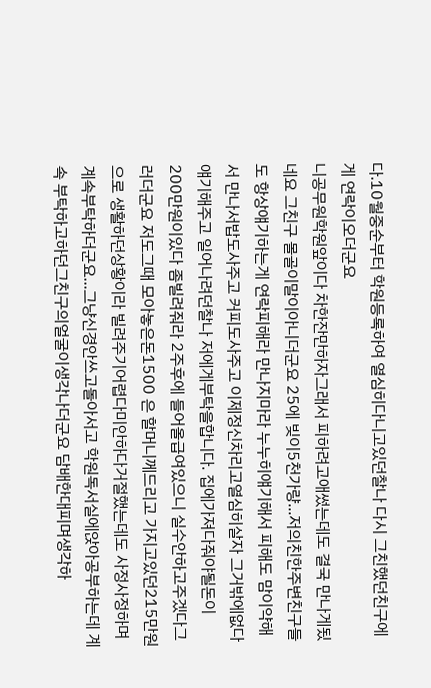다.10월중순부터 학원등록하여 열심히다니고있던찰나 다시 그친했던친구에게 연락이오더군요
니공무원학원앞이다 차한잔만하자그래서 피하려고애썼는데도 결국 만나게됬네요 그친구 몰골이말이아니더군요 25에 빚이5천가량...저의친한주변친구들도 항상얘기하는게 연락피해라 만나지마라 누누히얘기해서 피해도 맘이약해서 만나서밥도사주고 커피도사주고 이제정신차리고열심히살자 그거밖에없다 얘기해주고 일어나려던찰나 저에게부탁을합니다. 집에가져다줘야될돈이 200만원이있다 좀빌려줘라 2주후에 들어올급여있으니 실수안하고주겠다그러더군요 저도그때 모아놓은돈1500 은 할머니께드리고 가지고있던215만원으로 생활하던상황이라 빌려주기어렵다미안하다거절했는데도 사정사정하며계속부탁하더군요...그냥신경안쓰고돌아서고 학원독서실에앉아공부하는데 계속 부탁하고하던그친구의얼굴이생각나더군요 담배한대피며생각하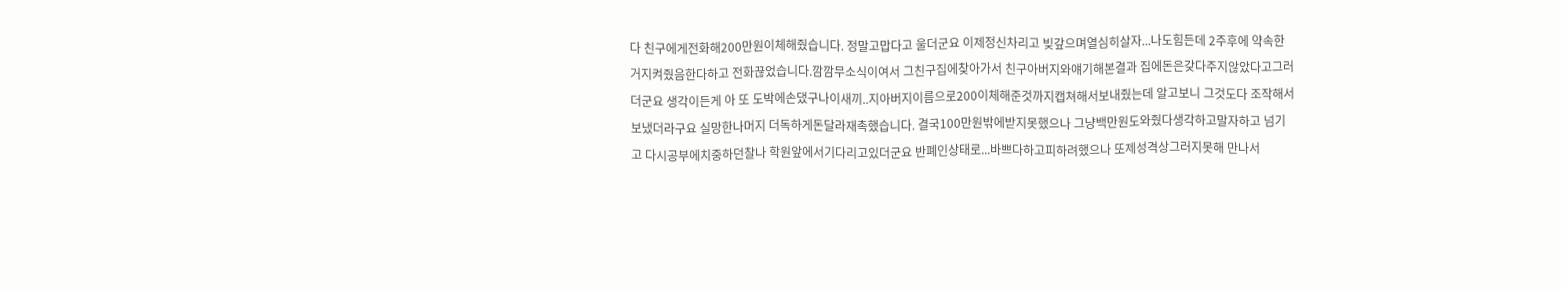다 친구에게전화해200만원이체해줬습니다. 정말고맙다고 울더군요 이제정신차리고 빚갚으며열심히살자...나도힘든데 2주후에 약속한거지켜줬음한다하고 전화끊었습니다.깜깜무소식이여서 그친구집에찾아가서 친구아버지와얘기해본결과 집에돈은갖다주지않았다고그러더군요 생각이든게 아 또 도박에손댔구나이새끼..지아버지이름으로200이체해준것까지캡쳐해서보내줬는데 알고보니 그것도다 조작해서보냈더라구요 실망한나머지 더독하게돈달라재촉했습니다. 결국100만원밖에받지못했으나 그냥백만원도와줬다생각하고말자하고 넘기고 다시공부에치중하던찰나 학원앞에서기다리고있더군요 반폐인상태로...바쁘다하고피하려했으나 또제성격상그러지못해 만나서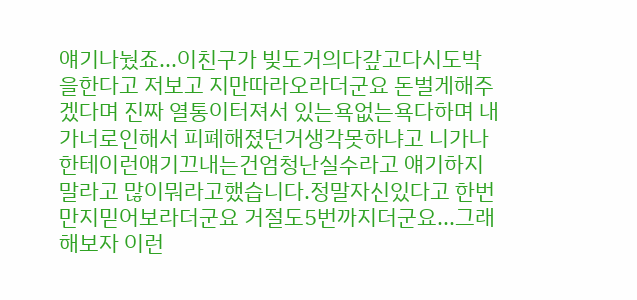얘기나눴죠...이친구가 빚도거의다갚고다시도박을한다고 저보고 지만따라오라더군요 돈벌게해주겠다며 진짜 열통이터져서 있는욕없는욕다하며 내가너로인해서 피폐해졌던거생각못하냐고 니가나한테이런얘기끄내는건엄청난실수라고 얘기하지말라고 많이뭐라고했습니다.정말자신있다고 한번만지믿어보라더군요 거절도5번까지더군요...그래해보자 이런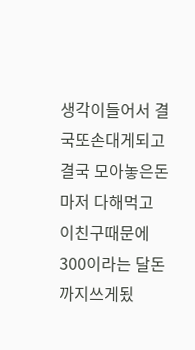생각이들어서 결국또손대게되고 결국 모아놓은돈마저 다해먹고 이친구때문에 300이라는 달돈까지쓰게됬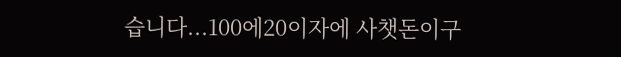습니다...100에20이자에 사챗돈이구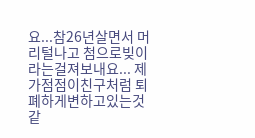요...참26년살면서 머리털나고 첨으로빚이라는걸져보내요... 제가점점이친구처럼 퇴폐하게변하고있는것같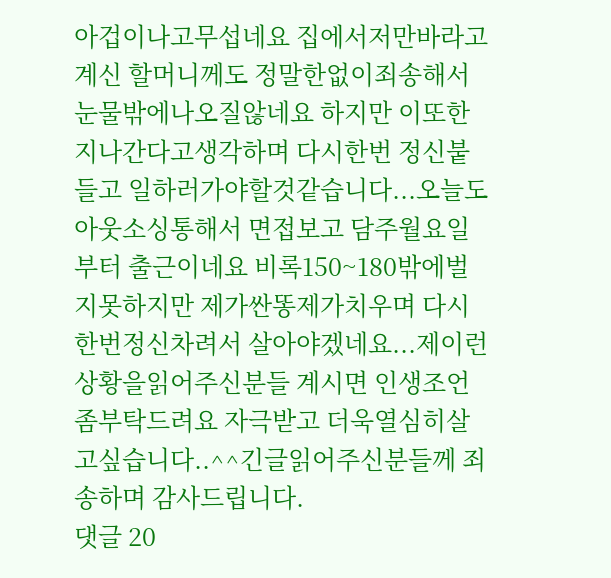아겁이나고무섭네요 집에서저만바라고계신 할머니께도 정말한없이죄송해서 눈물밖에나오질않네요 하지만 이또한 지나간다고생각하며 다시한번 정신붙들고 일하러가야할것같습니다...오늘도 아웃소싱통해서 면접보고 담주월요일부터 출근이네요 비록150~180밖에벌지못하지만 제가싼똥제가치우며 다시한번정신차려서 살아야겠네요...제이런상황을읽어주신분들 계시면 인생조언좀부탁드려요 자극받고 더욱열심히살고싶습니다..^^긴글읽어주신분들께 죄송하며 감사드립니다.
댓글 20